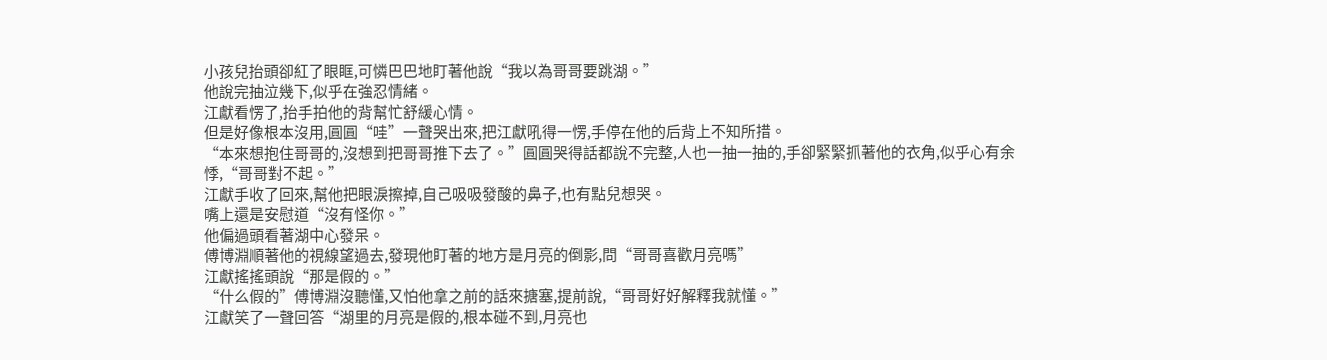小孩兒抬頭卻紅了眼眶,可憐巴巴地盯著他說“我以為哥哥要跳湖。”
他說完抽泣幾下,似乎在強忍情緒。
江獻看愣了,抬手拍他的背幫忙舒緩心情。
但是好像根本沒用,圓圓“哇”一聲哭出來,把江獻吼得一愣,手停在他的后背上不知所措。
“本來想抱住哥哥的,沒想到把哥哥推下去了。”圓圓哭得話都說不完整,人也一抽一抽的,手卻緊緊抓著他的衣角,似乎心有余悸,“哥哥對不起。”
江獻手收了回來,幫他把眼淚擦掉,自己吸吸發酸的鼻子,也有點兒想哭。
嘴上還是安慰道“沒有怪你。”
他偏過頭看著湖中心發呆。
傅博淵順著他的視線望過去,發現他盯著的地方是月亮的倒影,問“哥哥喜歡月亮嗎”
江獻搖搖頭說“那是假的。”
“什么假的”傅博淵沒聽懂,又怕他拿之前的話來搪塞,提前說,“哥哥好好解釋我就懂。”
江獻笑了一聲回答“湖里的月亮是假的,根本碰不到,月亮也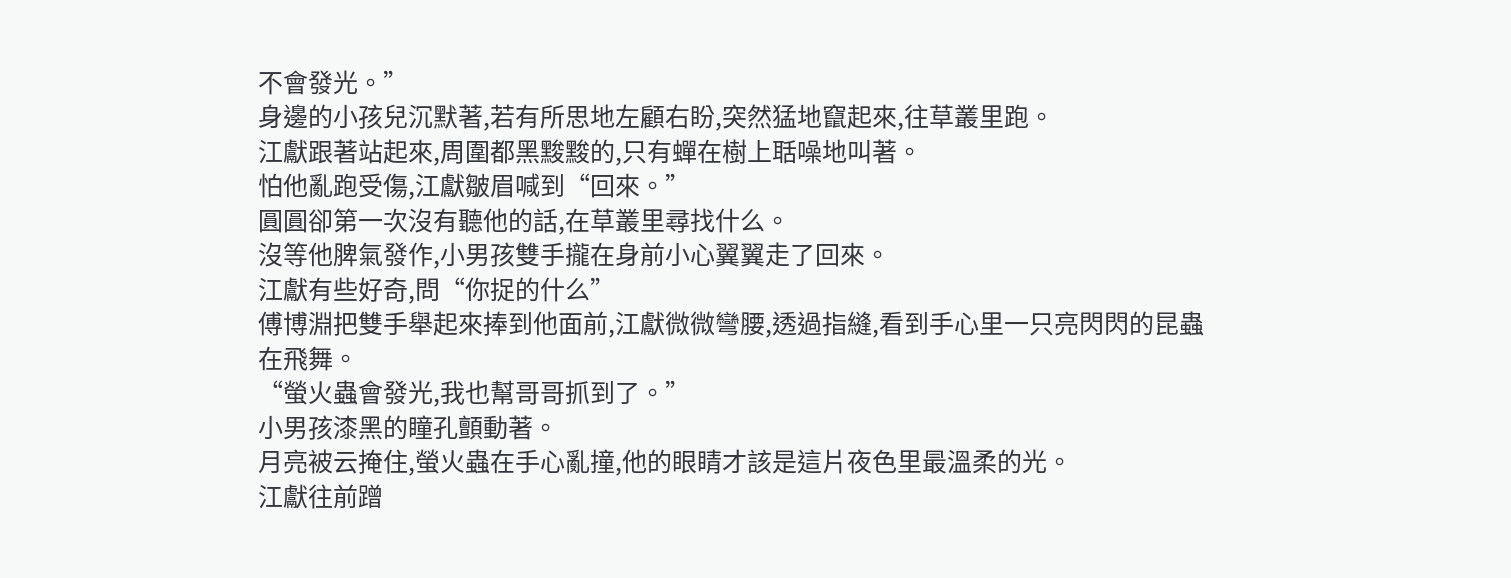不會發光。”
身邊的小孩兒沉默著,若有所思地左顧右盼,突然猛地竄起來,往草叢里跑。
江獻跟著站起來,周圍都黑黢黢的,只有蟬在樹上聒噪地叫著。
怕他亂跑受傷,江獻皺眉喊到“回來。”
圓圓卻第一次沒有聽他的話,在草叢里尋找什么。
沒等他脾氣發作,小男孩雙手攏在身前小心翼翼走了回來。
江獻有些好奇,問“你捉的什么”
傅博淵把雙手舉起來捧到他面前,江獻微微彎腰,透過指縫,看到手心里一只亮閃閃的昆蟲在飛舞。
“螢火蟲會發光,我也幫哥哥抓到了。”
小男孩漆黑的瞳孔顫動著。
月亮被云掩住,螢火蟲在手心亂撞,他的眼睛才該是這片夜色里最溫柔的光。
江獻往前蹭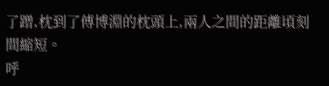了蹭,枕到了傅博淵的枕頭上,兩人之間的距離頃刻間縮短。
呼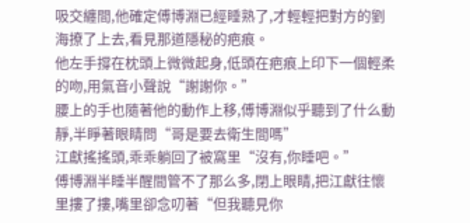吸交纏間,他確定傅博淵已經睡熟了,才輕輕把對方的劉海撩了上去,看見那道隱秘的疤痕。
他左手撐在枕頭上微微起身,低頭在疤痕上印下一個輕柔的吻,用氣音小聲說“謝謝你。”
腰上的手也隨著他的動作上移,傅博淵似乎聽到了什么動靜,半睜著眼睛問“哥是要去衛生間嗎”
江獻搖搖頭,乖乖躺回了被窩里“沒有,你睡吧。”
傅博淵半睡半醒間管不了那么多,閉上眼睛,把江獻往懷里摟了摟,嘴里卻念叨著“但我聽見你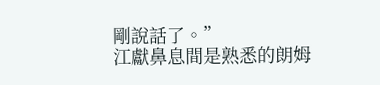剛說話了。”
江獻鼻息間是熟悉的朗姆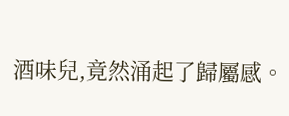酒味兒,竟然涌起了歸屬感。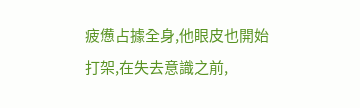疲憊占據全身,他眼皮也開始打架,在失去意識之前,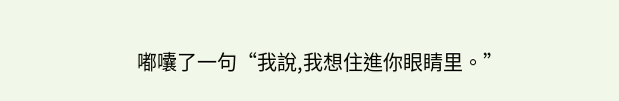嘟囔了一句“我說,我想住進你眼睛里。”